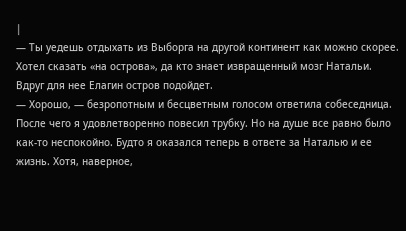|
— Ты уедешь отдыхать из Выборга на другой континент как можно скорее.
Хотел сказать «на острова», да кто знает извращенный мозг Натальи. Вдруг для нее Елагин остров подойдет.
— Хорошо, — безропотным и бесцветным голосом ответила собеседница.
После чего я удовлетворенно повесил трубку. Но на душе все равно было как-то неспокойно. Будто я оказался теперь в ответе за Наталью и ее жизнь. Хотя, наверное,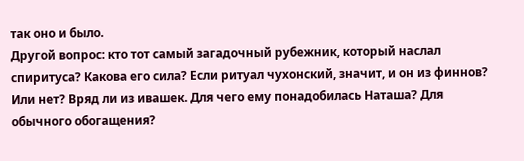так оно и было.
Другой вопрос: кто тот самый загадочный рубежник, который наслал спиритуса? Какова его сила? Если ритуал чухонский, значит, и он из финнов? Или нет? Вряд ли из ивашек. Для чего ему понадобилась Наташа? Для обычного обогащения?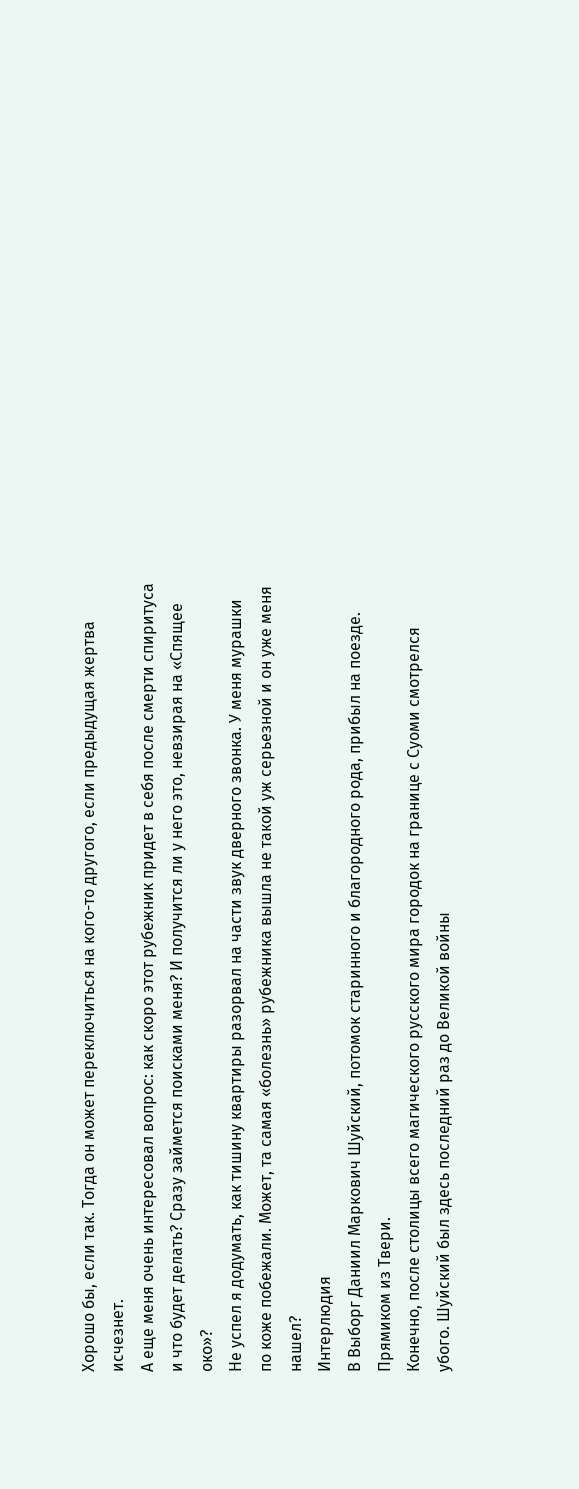Хорошо бы, если так. Тогда он может переключиться на кого-то другого, если предыдущая жертва исчезнет.
А еще меня очень интересовал вопрос: как скоро этот рубежник придет в себя после смерти спиритуса и что будет делать? Сразу займется поисками меня? И получится ли у него это, невзирая на «Спящее око»?
Не успел я додумать, как тишину квартиры разорвал на части звук дверного звонка. У меня мурашки по коже побежали. Может, та самая «болезнь» рубежника вышла не такой уж серьезной и он уже меня нашел?
Интерлюдия
В Выборг Даниил Маркович Шуйский, потомок старинного и благородного рода, прибыл на поезде. Прямиком из Твери.
Конечно, после столицы всего магического русского мира городок на границе с Суоми смотрелся убого. Шуйский был здесь последний раз до Великой войны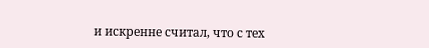и искренне считал, что с тех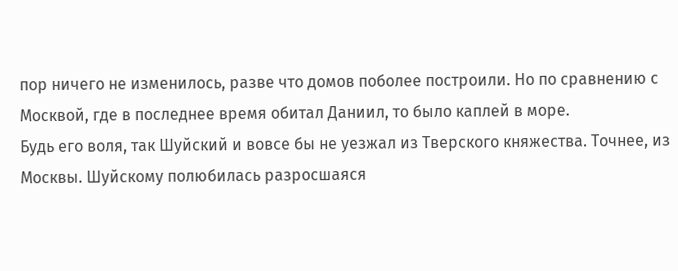пор ничего не изменилось, разве что домов поболее построили. Но по сравнению с Москвой, где в последнее время обитал Даниил, то было каплей в море.
Будь его воля, так Шуйский и вовсе бы не уезжал из Тверского княжества. Точнее, из Москвы. Шуйскому полюбилась разросшаяся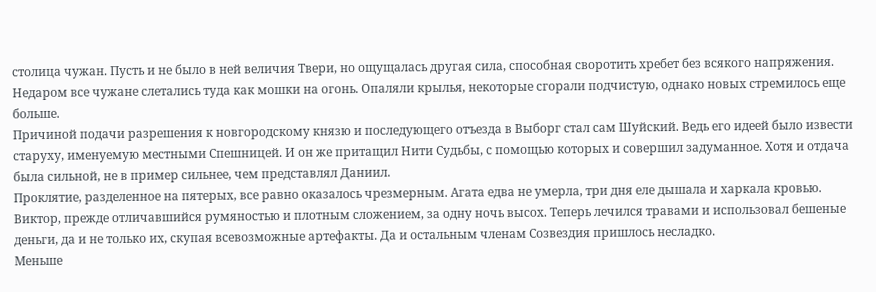столица чужан. Пусть и не было в ней величия Твери, но ощущалась другая сила, способная своротить хребет без всякого напряжения. Недаром все чужане слетались туда как мошки на огонь. Опаляли крылья, некоторые сгорали подчистую, однако новых стремилось еще больше.
Причиной подачи разрешения к новгородскому князю и последующего отъезда в Выборг стал сам Шуйский. Ведь его идеей было извести старуху, именуемую местными Спешницей. И он же притащил Нити Судьбы, с помощью которых и совершил задуманное. Хотя и отдача была сильной, не в пример сильнее, чем представлял Даниил.
Проклятие, разделенное на пятерых, все равно оказалось чрезмерным. Агата едва не умерла, три дня еле дышала и харкала кровью. Виктор, прежде отличавшийся румяностью и плотным сложением, за одну ночь высох. Теперь лечился травами и использовал бешеные деньги, да и не только их, скупая всевозможные артефакты. Да и остальным членам Созвездия пришлось несладко.
Меньше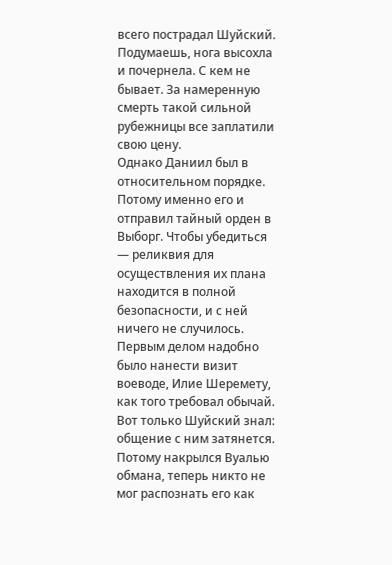всего пострадал Шуйский. Подумаешь, нога высохла и почернела. С кем не бывает. За намеренную смерть такой сильной рубежницы все заплатили свою цену.
Однако Даниил был в относительном порядке. Потому именно его и отправил тайный орден в Выборг. Чтобы убедиться — реликвия для осуществления их плана находится в полной безопасности, и с ней ничего не случилось.
Первым делом надобно было нанести визит воеводе, Илие Шеремету, как того требовал обычай. Вот только Шуйский знал: общение с ним затянется. Потому накрылся Вуалью обмана, теперь никто не мог распознать его как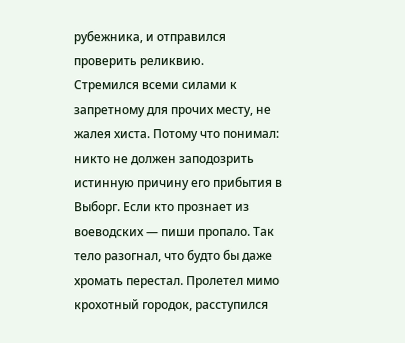рубежника, и отправился проверить реликвию.
Стремился всеми силами к запретному для прочих месту, не жалея хиста. Потому что понимал: никто не должен заподозрить истинную причину его прибытия в Выборг. Если кто прознает из воеводских — пиши пропало. Так тело разогнал, что будто бы даже хромать перестал. Пролетел мимо крохотный городок, расступился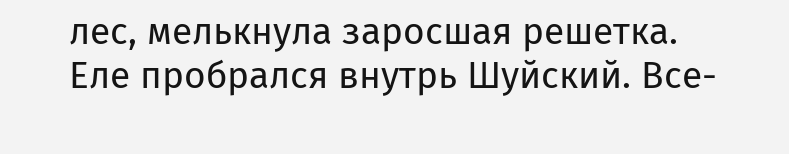лес, мелькнула заросшая решетка.
Еле пробрался внутрь Шуйский. Все-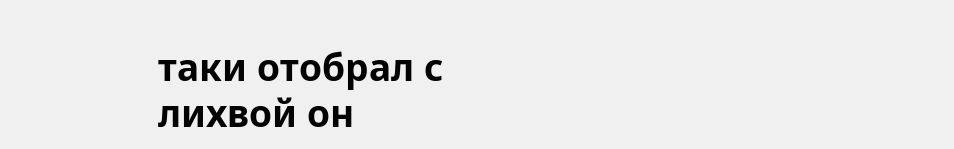таки отобрал с лихвой он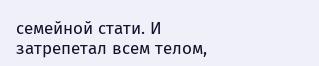семейной стати. И затрепетал всем телом,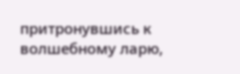притронувшись к волшебному ларю,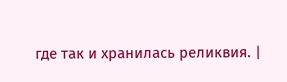где так и хранилась реликвия. |